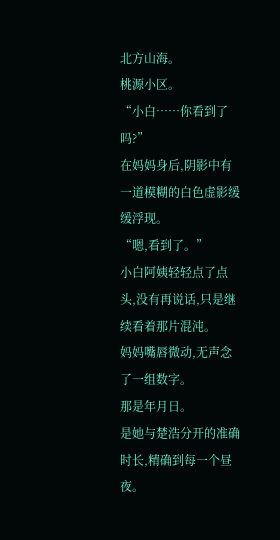北方山海。
桃源小区。
“小白……你看到了吗?”
在妈妈身后,阴影中有一道模糊的白色虚影缓缓浮现。
“嗯,看到了。”
小白阿姨轻轻点了点头,没有再说话,只是继续看着那片混沌。
妈妈嘴唇微动,无声念了一组数字。
那是年月日。
是她与楚浩分开的准确时长,精确到每一个昼夜。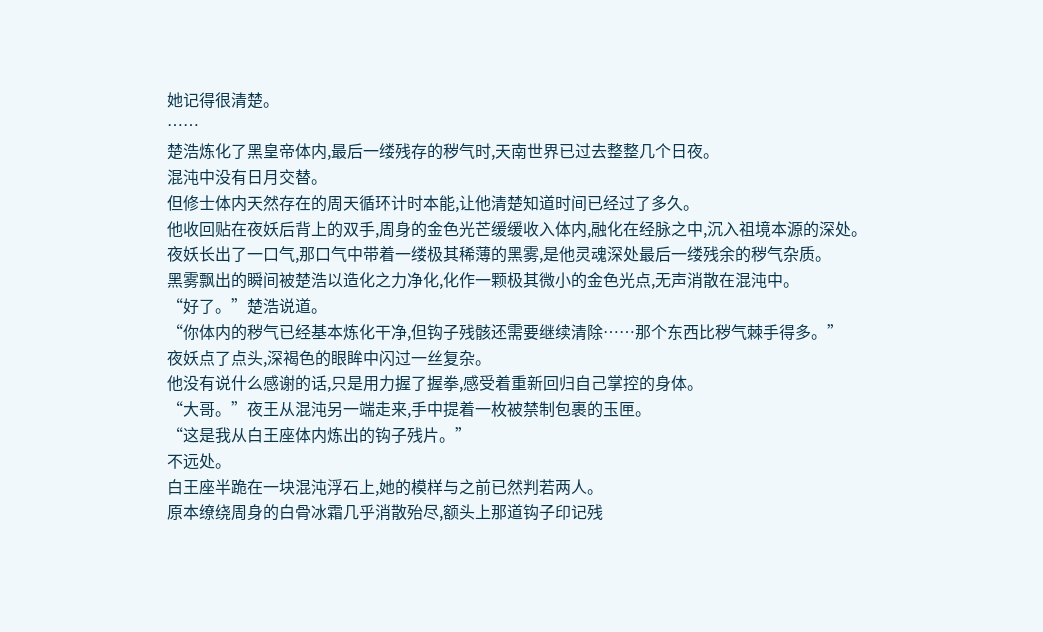她记得很清楚。
……
楚浩炼化了黑皇帝体内,最后一缕残存的秽气时,天南世界已过去整整几个日夜。
混沌中没有日月交替。
但修士体内天然存在的周天循环计时本能,让他清楚知道时间已经过了多久。
他收回贴在夜妖后背上的双手,周身的金色光芒缓缓收入体内,融化在经脉之中,沉入祖境本源的深处。
夜妖长出了一口气,那口气中带着一缕极其稀薄的黑雾,是他灵魂深处最后一缕残余的秽气杂质。
黑雾飘出的瞬间被楚浩以造化之力净化,化作一颗极其微小的金色光点,无声消散在混沌中。
“好了。”楚浩说道。
“你体内的秽气已经基本炼化干净,但钩子残骸还需要继续清除……那个东西比秽气棘手得多。”
夜妖点了点头,深褐色的眼眸中闪过一丝复杂。
他没有说什么感谢的话,只是用力握了握拳,感受着重新回归自己掌控的身体。
“大哥。”夜王从混沌另一端走来,手中提着一枚被禁制包裹的玉匣。
“这是我从白王座体内炼出的钩子残片。”
不远处。
白王座半跪在一块混沌浮石上,她的模样与之前已然判若两人。
原本缭绕周身的白骨冰霜几乎消散殆尽,额头上那道钩子印记残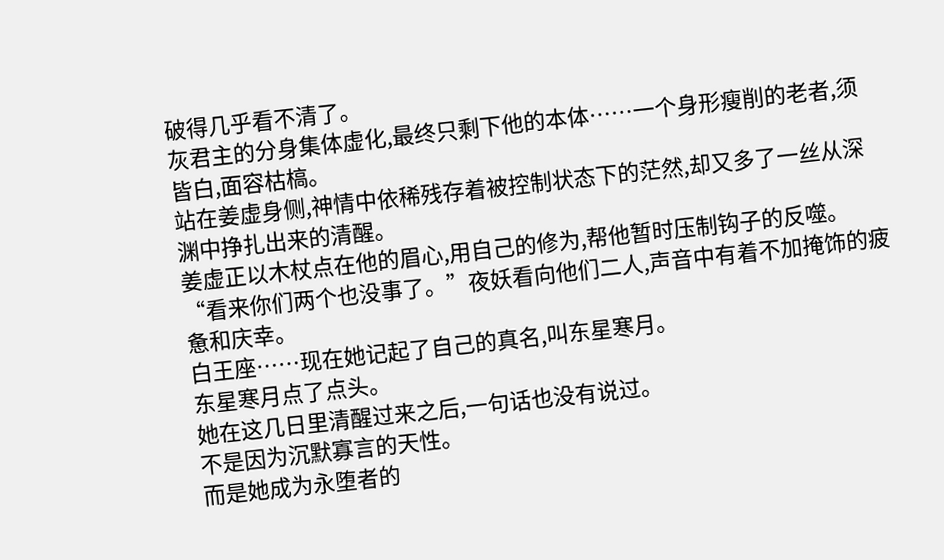破得几乎看不清了。
灰君主的分身集体虚化,最终只剩下他的本体……一个身形瘦削的老者,须皆白,面容枯槁。
站在姜虚身侧,神情中依稀残存着被控制状态下的茫然,却又多了一丝从深渊中挣扎出来的清醒。
姜虚正以木杖点在他的眉心,用自己的修为,帮他暂时压制钩子的反噬。
“看来你们两个也没事了。”夜妖看向他们二人,声音中有着不加掩饰的疲惫和庆幸。
白王座……现在她记起了自己的真名,叫东星寒月。
东星寒月点了点头。
她在这几日里清醒过来之后,一句话也没有说过。
不是因为沉默寡言的天性。
而是她成为永堕者的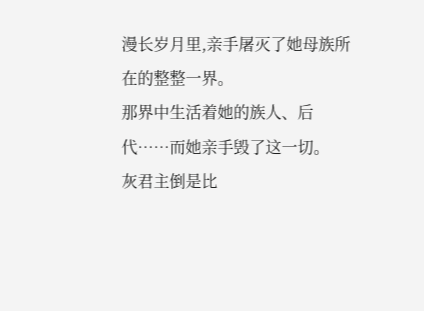漫长岁月里,亲手屠灭了她母族所在的整整一界。
那界中生活着她的族人、后代……而她亲手毁了这一切。
灰君主倒是比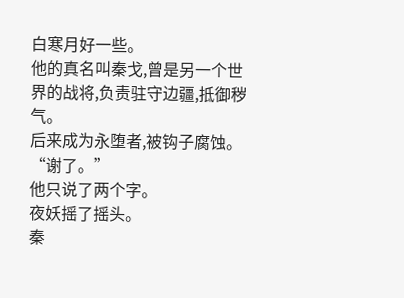白寒月好一些。
他的真名叫秦戈,曾是另一个世界的战将,负责驻守边疆,抵御秽气。
后来成为永堕者,被钩子腐蚀。
“谢了。”
他只说了两个字。
夜妖摇了摇头。
秦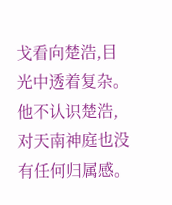戈看向楚浩,目光中透着复杂。
他不认识楚浩,对天南神庭也没有任何归属感。